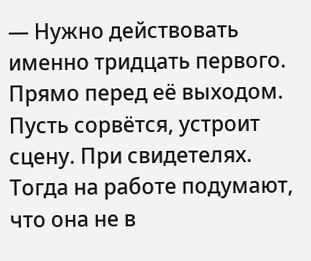— Нужно действовать именно тридцать первого. Прямо перед её выходом. Пусть сорвётся, устроит сцену. При свидетелях. Тогда на работе подумают, что она не в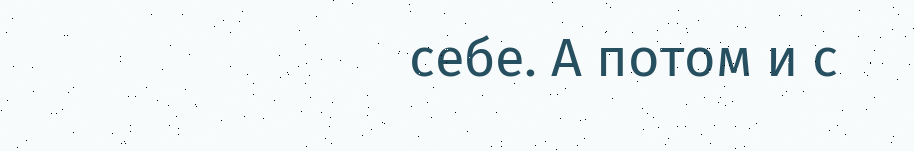себе. А потом и с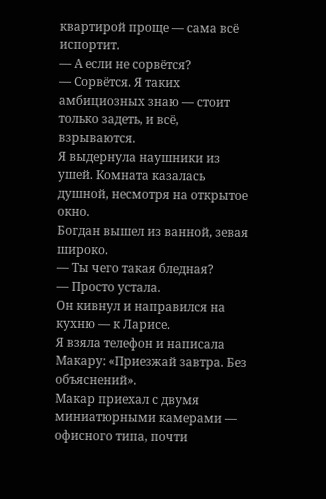квартирой проще — сама всё испортит.
— А если не сорвётся?
— Сорвётся. Я таких амбициозных знаю — стоит только задеть, и всё, взрываются.
Я выдернула наушники из ушей. Комната казалась душной, несмотря на открытое окно.
Богдан вышел из ванной, зевая широко.
— Ты чего такая бледная?
— Просто устала.
Он кивнул и направился на кухню — к Ларисе.
Я взяла телефон и написала Макару: «Приезжай завтра. Без объяснений».
Макар приехал с двумя миниатюрными камерами — офисного типа, почти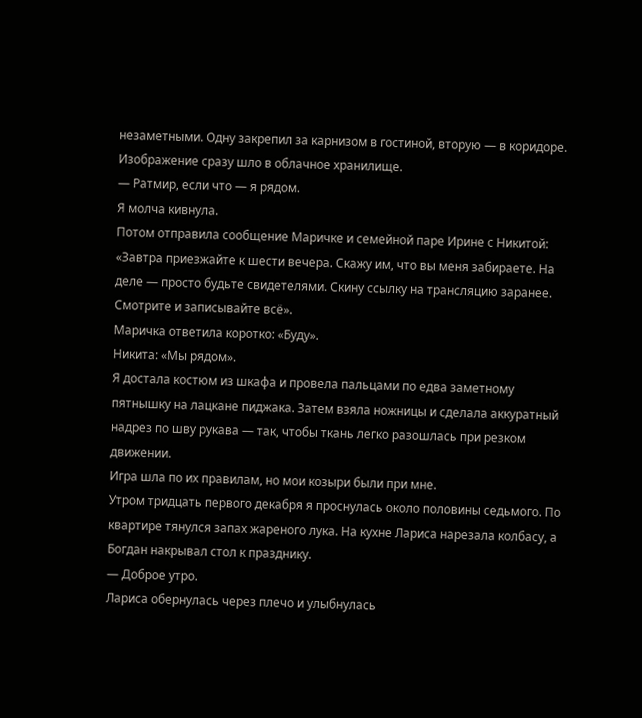незаметными. Одну закрепил за карнизом в гостиной, вторую — в коридоре. Изображение сразу шло в облачное хранилище.
— Ратмир, если что — я рядом.
Я молча кивнула.
Потом отправила сообщение Маричке и семейной паре Ирине с Никитой: «Завтра приезжайте к шести вечера. Скажу им, что вы меня забираете. На деле — просто будьте свидетелями. Скину ссылку на трансляцию заранее. Смотрите и записывайте всё».
Маричка ответила коротко: «Буду».
Никита: «Мы рядом».
Я достала костюм из шкафа и провела пальцами по едва заметному пятнышку на лацкане пиджака. Затем взяла ножницы и сделала аккуратный надрез по шву рукава — так, чтобы ткань легко разошлась при резком движении.
Игра шла по их правилам, но мои козыри были при мне.
Утром тридцать первого декабря я проснулась около половины седьмого. По квартире тянулся запах жареного лука. На кухне Лариса нарезала колбасу, а Богдан накрывал стол к празднику.
— Доброе утро.
Лариса обернулась через плечо и улыбнулась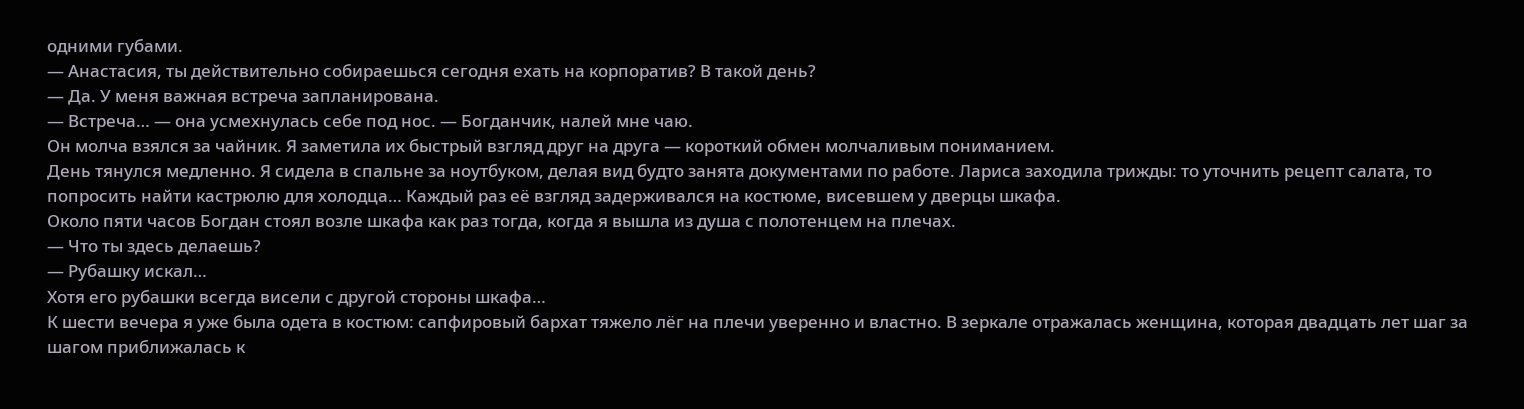одними губами.
— Анастасия, ты действительно собираешься сегодня ехать на корпоратив? В такой день?
— Да. У меня важная встреча запланирована.
— Встреча… — она усмехнулась себе под нос. — Богданчик, налей мне чаю.
Он молча взялся за чайник. Я заметила их быстрый взгляд друг на друга — короткий обмен молчаливым пониманием.
День тянулся медленно. Я сидела в спальне за ноутбуком, делая вид будто занята документами по работе. Лариса заходила трижды: то уточнить рецепт салата, то попросить найти кастрюлю для холодца… Каждый раз её взгляд задерживался на костюме, висевшем у дверцы шкафа.
Около пяти часов Богдан стоял возле шкафа как раз тогда, когда я вышла из душа с полотенцем на плечах.
— Что ты здесь делаешь?
— Рубашку искал…
Хотя его рубашки всегда висели с другой стороны шкафа…
К шести вечера я уже была одета в костюм: сапфировый бархат тяжело лёг на плечи уверенно и властно. В зеркале отражалась женщина, которая двадцать лет шаг за шагом приближалась к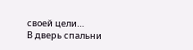своей цели…
В дверь спальни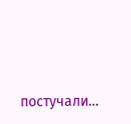постучали…